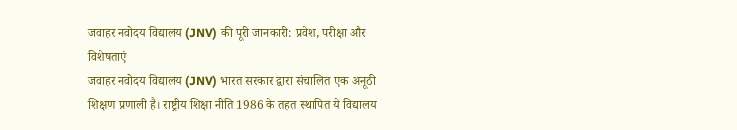जवाहर नवोदय विद्यालय (JNV) की पूरी जानकारी: प्रवेश, परीक्षा और विशेषताएं
जवाहर नवोदय विद्यालय (JNV) भारत सरकार द्वारा संचालित एक अनूठी शिक्षण प्रणाली है। राष्ट्रीय शिक्षा नीति 1986 के तहत स्थापित ये विद्यालय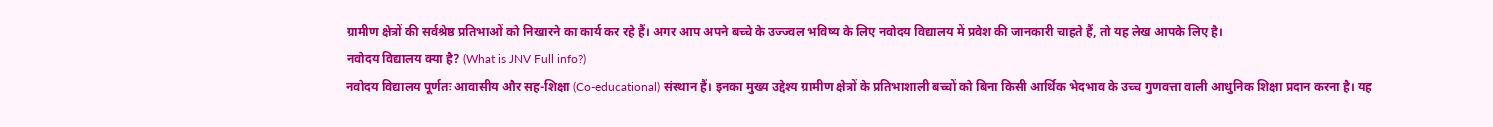ग्रामीण क्षेत्रों की सर्वश्रेष्ठ प्रतिभाओं को निखारने का कार्य कर रहे हैं। अगर आप अपने बच्चे के उज्ज्वल भविष्य के लिए नवोदय विद्यालय में प्रवेश की जानकारी चाहते हैं, तो यह लेख आपके लिए है।
नवोदय विद्यालय क्या है? (What is JNV Full info?)
नवोदय विद्यालय पूर्णतः आवासीय और सह-शिक्षा (Co-educational) संस्थान हैं। इनका मुख्य उद्देश्य ग्रामीण क्षेत्रों के प्रतिभाशाली बच्चों को बिना किसी आर्थिक भेदभाव के उच्च गुणवत्ता वाली आधुनिक शिक्षा प्रदान करना है। यह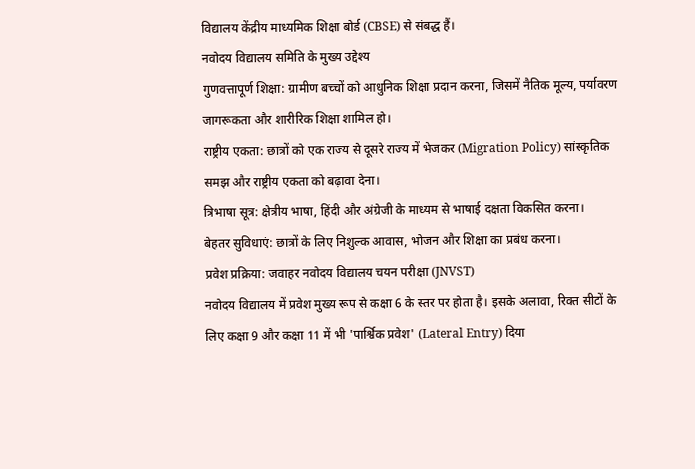विद्यालय केंद्रीय माध्यमिक शिक्षा बोर्ड (CBSE) से संबद्ध हैं।
नवोदय विद्यालय समिति के मुख्य उद्देश्य
गुणवत्तापूर्ण शिक्षा: ग्रामीण बच्चों को आधुनिक शिक्षा प्रदान करना, जिसमें नैतिक मूल्य, पर्यावरण जागरूकता और शारीरिक शिक्षा शामिल हो।
राष्ट्रीय एकता: छात्रों को एक राज्य से दूसरे राज्य में भेजकर (Migration Policy) सांस्कृतिक समझ और राष्ट्रीय एकता को बढ़ावा देना।
त्रिभाषा सूत्र: क्षेत्रीय भाषा, हिंदी और अंग्रेजी के माध्यम से भाषाई दक्षता विकसित करना।
बेहतर सुविधाएं: छात्रों के लिए निशुल्क आवास, भोजन और शिक्षा का प्रबंध करना।
प्रवेश प्रक्रिया: जवाहर नवोदय विद्यालय चयन परीक्षा (JNVST)
नवोदय विद्यालय में प्रवेश मुख्य रूप से कक्षा 6 के स्तर पर होता है। इसके अलावा, रिक्त सीटों के लिए कक्षा 9 और कक्षा 11 में भी 'पार्श्विक प्रवेश' (Lateral Entry) दिया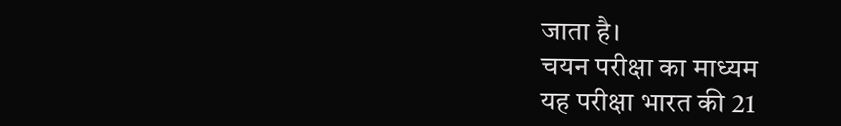जाता है।
चयन परीक्षा का माध्यम
यह परीक्षा भारत की 21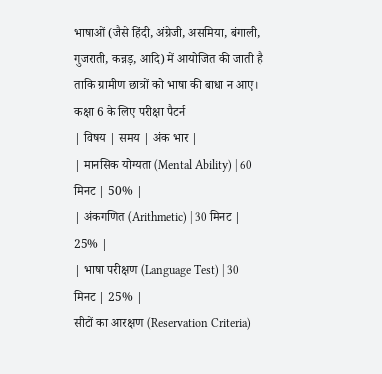भाषाओं (जैसे हिंदी, अंग्रेजी, असमिया, बंगाली, गुजराती, कन्नड़, आदि) में आयोजित की जाती है ताकि ग्रामीण छात्रों को भाषा की बाधा न आए।
कक्षा 6 के लिए परीक्षा पैटर्न
| विषय | समय | अंक भार |
| मानसिक योग्यता (Mental Ability) | 60 मिनट | 50% |
| अंकगणित (Arithmetic) | 30 मिनट | 25% |
| भाषा परीक्षण (Language Test) | 30 मिनट | 25% |
सीटों का आरक्षण (Reservation Criteria)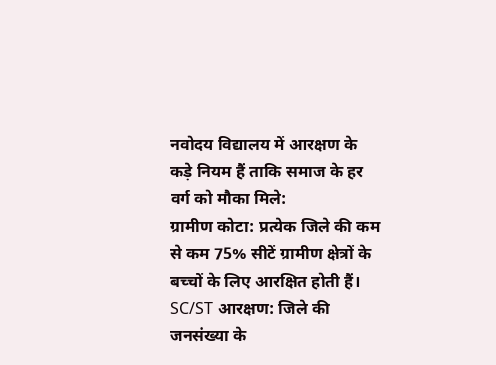नवोदय विद्यालय में आरक्षण के कड़े नियम हैं ताकि समाज के हर वर्ग को मौका मिले:
ग्रामीण कोटा: प्रत्येक जिले की कम से कम 75% सीटें ग्रामीण क्षेत्रों के बच्चों के लिए आरक्षित होती हैं।
SC/ST आरक्षण: जिले की जनसंख्या के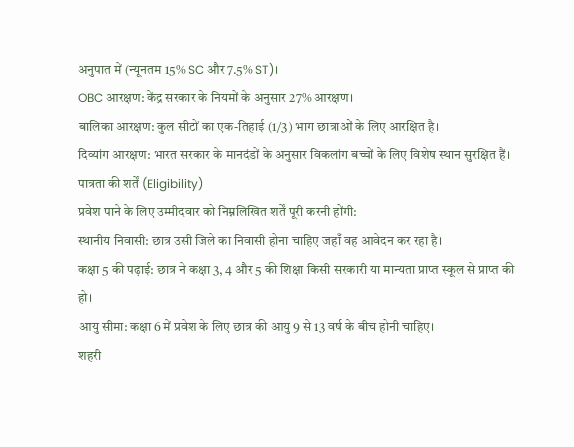अनुपात में (न्यूनतम 15% SC और 7.5% ST)।
OBC आरक्षण: केंद्र सरकार के नियमों के अनुसार 27% आरक्षण।
बालिका आरक्षण: कुल सीटों का एक-तिहाई (1/3) भाग छात्राओं के लिए आरक्षित है।
दिव्यांग आरक्षण: भारत सरकार के मानदंडों के अनुसार विकलांग बच्चों के लिए विशेष स्थान सुरक्षित हैं।
पात्रता की शर्तें (Eligibility)
प्रवेश पाने के लिए उम्मीदवार को निम्नलिखित शर्तें पूरी करनी होंगी:
स्थानीय निवासी: छात्र उसी जिले का निवासी होना चाहिए जहाँ वह आवेदन कर रहा है।
कक्षा 5 की पढ़ाई: छात्र ने कक्षा 3, 4 और 5 की शिक्षा किसी सरकारी या मान्यता प्राप्त स्कूल से प्राप्त की हो।
आयु सीमा: कक्षा 6 में प्रवेश के लिए छात्र की आयु 9 से 13 वर्ष के बीच होनी चाहिए।
शहरी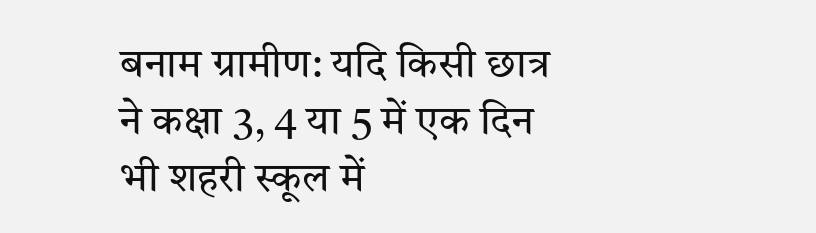बनाम ग्रामीण: यदि किसी छात्र ने कक्षा 3, 4 या 5 में एक दिन भी शहरी स्कूल में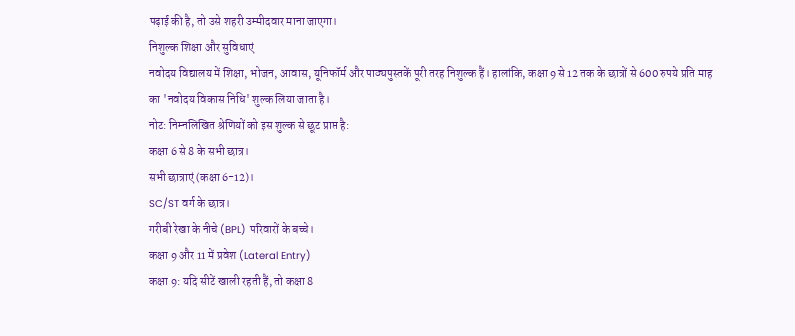पढ़ाई की है, तो उसे शहरी उम्मीदवार माना जाएगा।
निशुल्क शिक्षा और सुविधाएं
नवोदय विद्यालय में शिक्षा, भोजन, आवास, यूनिफॉर्म और पाठ्यपुस्तकें पूरी तरह निशुल्क हैं। हालांकि, कक्षा 9 से 12 तक के छात्रों से 600 रुपये प्रति माह का 'नवोदय विकास निधि' शुल्क लिया जाता है।
नोट: निम्नलिखित श्रेणियों को इस शुल्क से छूट प्राप्त है:
कक्षा 6 से 8 के सभी छात्र।
सभी छात्राएं (कक्षा 6-12)।
SC/ST वर्ग के छात्र।
गरीबी रेखा के नीचे (BPL) परिवारों के बच्चे।
कक्षा 9 और 11 में प्रवेश (Lateral Entry)
कक्षा 9: यदि सीटें खाली रहती हैं, तो कक्षा 8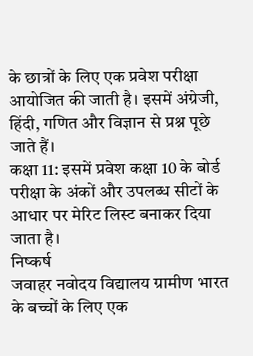के छात्रों के लिए एक प्रवेश परीक्षा आयोजित की जाती है। इसमें अंग्रेजी, हिंदी, गणित और विज्ञान से प्रश्न पूछे जाते हैं।
कक्षा 11: इसमें प्रवेश कक्षा 10 के बोर्ड परीक्षा के अंकों और उपलब्ध सीटों के आधार पर मेरिट लिस्ट बनाकर दिया जाता है।
निष्कर्ष
जवाहर नवोदय विद्यालय ग्रामीण भारत के बच्चों के लिए एक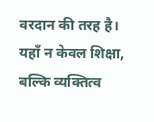वरदान की तरह है। यहाँ न केवल शिक्षा, बल्कि व्यक्तित्व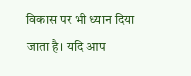विकास पर भी ध्यान दिया जाता है। यदि आप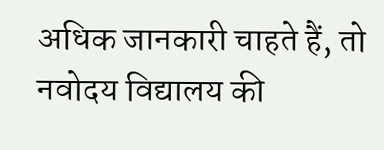अधिक जानकारी चाहते हैं, तो नवोदय विद्यालय की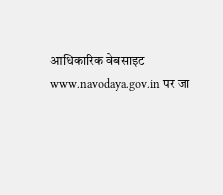आधिकारिक वेबसाइट www.navodaya.gov.in पर जा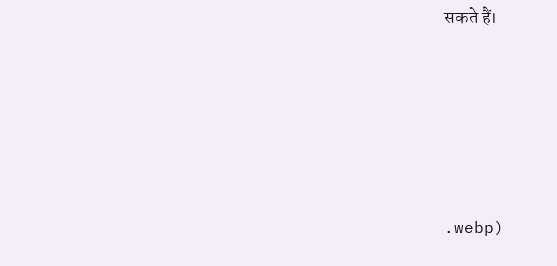सकते हैं।






.webp)